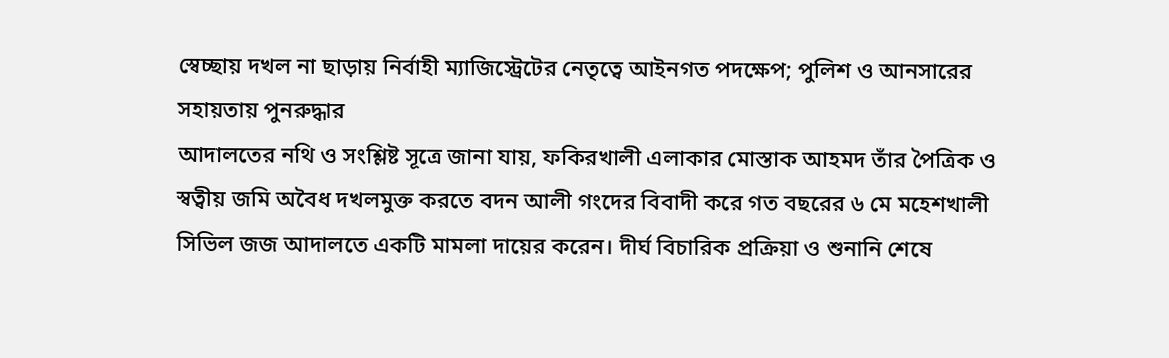স্বেচ্ছায় দখল না ছাড়ায় নির্বাহী ম্যাজিস্ট্রেটের নেতৃত্বে আইনগত পদক্ষেপ; পুলিশ ও আনসারের সহায়তায় পুনরুদ্ধার
আদালতের নথি ও সংশ্লিষ্ট সূত্রে জানা যায়, ফকিরখালী এলাকার মোস্তাক আহমদ তাঁর পৈত্রিক ও স্বত্বীয় জমি অবৈধ দখলমুক্ত করতে বদন আলী গংদের বিবাদী করে গত বছরের ৬ মে মহেশখালী সিভিল জজ আদালতে একটি মামলা দায়ের করেন। দীর্ঘ বিচারিক প্রক্রিয়া ও শুনানি শেষে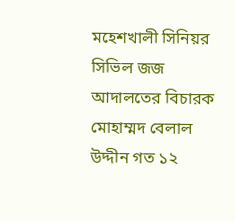মহেশখালী সিনিয়র সিভিল জজ আদালতের বিচারক মোহাম্মদ বেলাল উদ্দীন গত ১২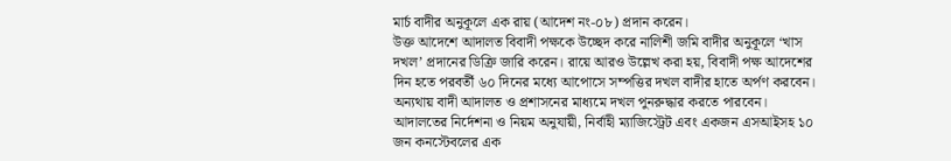মার্চ বাদীর অনুকূলে এক রায় (আদেশ নং-০৮) প্রদান করেন।
উক্ত আদেশে আদালত বিবাদী পক্ষকে উচ্ছেদ করে নালিশী জমি বাদীর অনুকূলে ‘খাস দখল’ প্রদানের ডিক্রি জারি করেন। রায়ে আরও উল্লেখ করা হয়, বিবাদী পক্ষ আদেশের দিন হতে পরবর্তী ৬০ দিনের মধ্যে আপোসে সম্পত্তির দখল বাদীর হাতে অর্পণ করবেন। অন্যথায় বাদী আদালত ও প্রশাসনের মাধ্যমে দখল পুনরুদ্ধার করতে পারবেন।
আদালতের নির্দেশনা ও নিয়ম অনুযায়ী, নির্বাহী ম্যাজিস্ট্রেট এবং একজন এসআইসহ ১০ জন কনস্টেবলের এক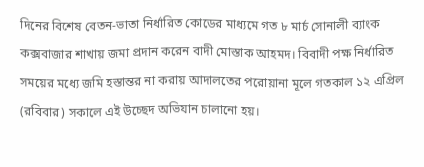দিনের বিশেষ বেতন-ভাতা নির্ধারিত কোডের মাধ্যমে গত ৮ মার্চ সোনালী ব্যাংক কক্সবাজার শাখায় জমা প্রদান করেন বাদী মোস্তাক আহমদ। বিবাদী পক্ষ নির্ধারিত সময়ের মধ্যে জমি হস্তান্তর না করায় আদালতের পরোয়ানা মূলে গতকাল ১২ এপ্রিল (রবিবার) সকালে এই উচ্ছেদ অভিযান চালানো হয়।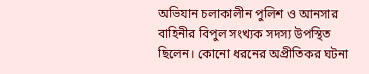অভিযান চলাকালীন পুলিশ ও আনসার বাহিনীর বিপুল সংখ্যক সদস্য উপস্থিত ছিলেন। কোনো ধরনের অপ্রীতিকর ঘটনা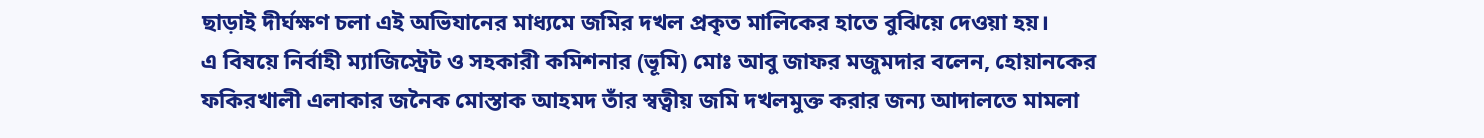ছাড়াই দীর্ঘক্ষণ চলা এই অভিযানের মাধ্যমে জমির দখল প্রকৃত মালিকের হাতে বুঝিয়ে দেওয়া হয়।
এ বিষয়ে নির্বাহী ম্যাজিস্ট্রেট ও সহকারী কমিশনার (ভূমি) মোঃ আবু জাফর মজুমদার বলেন, হোয়ানকের ফকিরখালী এলাকার জনৈক মোস্তাক আহমদ তাঁর স্বত্বীয় জমি দখলমুক্ত করার জন্য আদালতে মামলা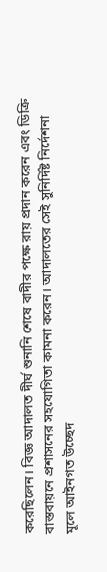করেছিলেন। বিজ্ঞ আদালত দীর্ঘ শুনানি শেষে বাদীর পক্ষে রায় প্রদান করেন এবং ডিক্রি বাস্তবায়নে প্রশাসনের সহযোগিতা কামনা করেন। আদালতের সেই সুনির্দিষ্ট নির্দেশনা মূলে আইনগত উচ্ছেদ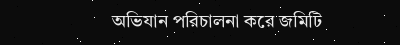অভিযান পরিচালনা করে জমিটি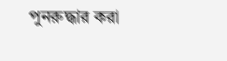পুনরুদ্ধার করা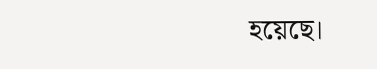হয়েছে।